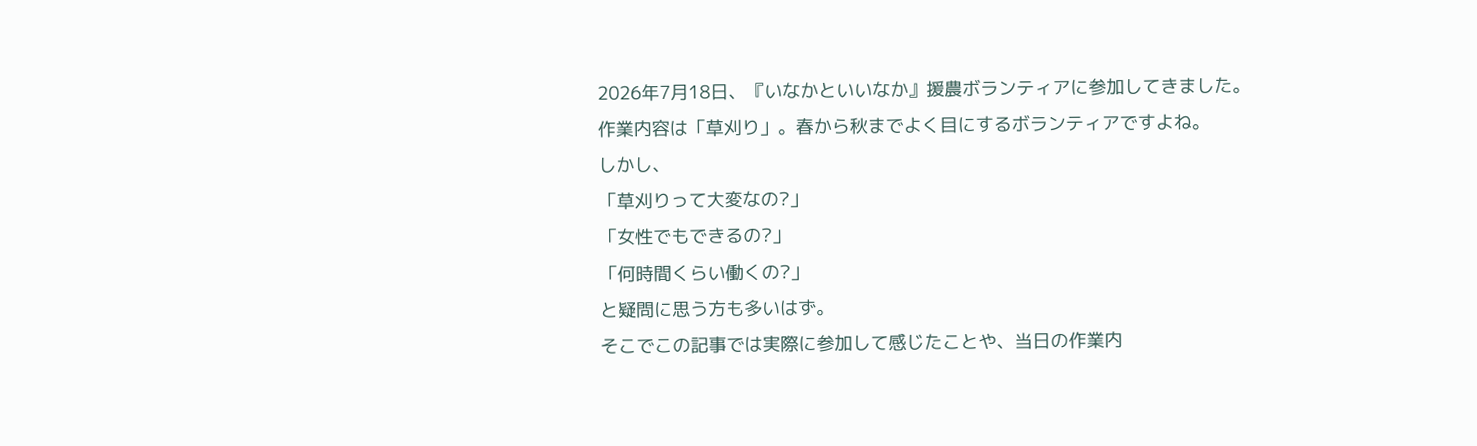2026年7月18日、『いなかといいなか』援農ボランティアに参加してきました。
作業内容は「草刈り」。春から秋までよく目にするボランティアですよね。
しかし、
「草刈りって大変なの?」
「女性でもできるの?」
「何時間くらい働くの?」
と疑問に思う方も多いはず。
そこでこの記事では実際に参加して感じたことや、当日の作業内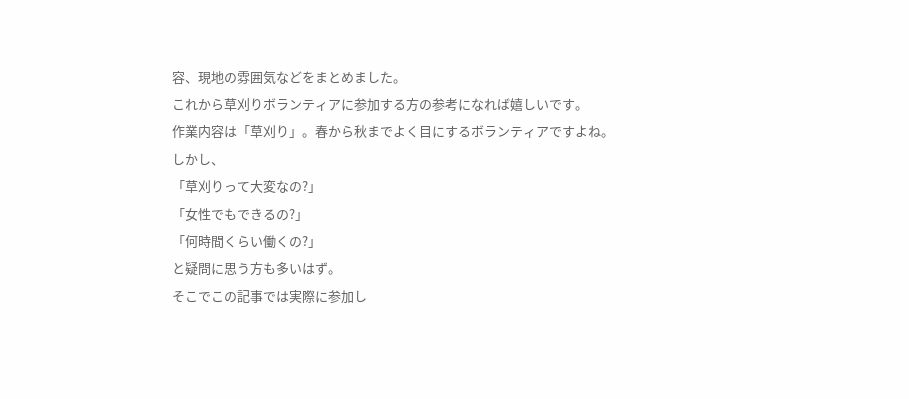容、現地の雰囲気などをまとめました。
これから草刈りボランティアに参加する方の参考になれば嬉しいです。
作業内容は「草刈り」。春から秋までよく目にするボランティアですよね。
しかし、
「草刈りって大変なの?」
「女性でもできるの?」
「何時間くらい働くの?」
と疑問に思う方も多いはず。
そこでこの記事では実際に参加し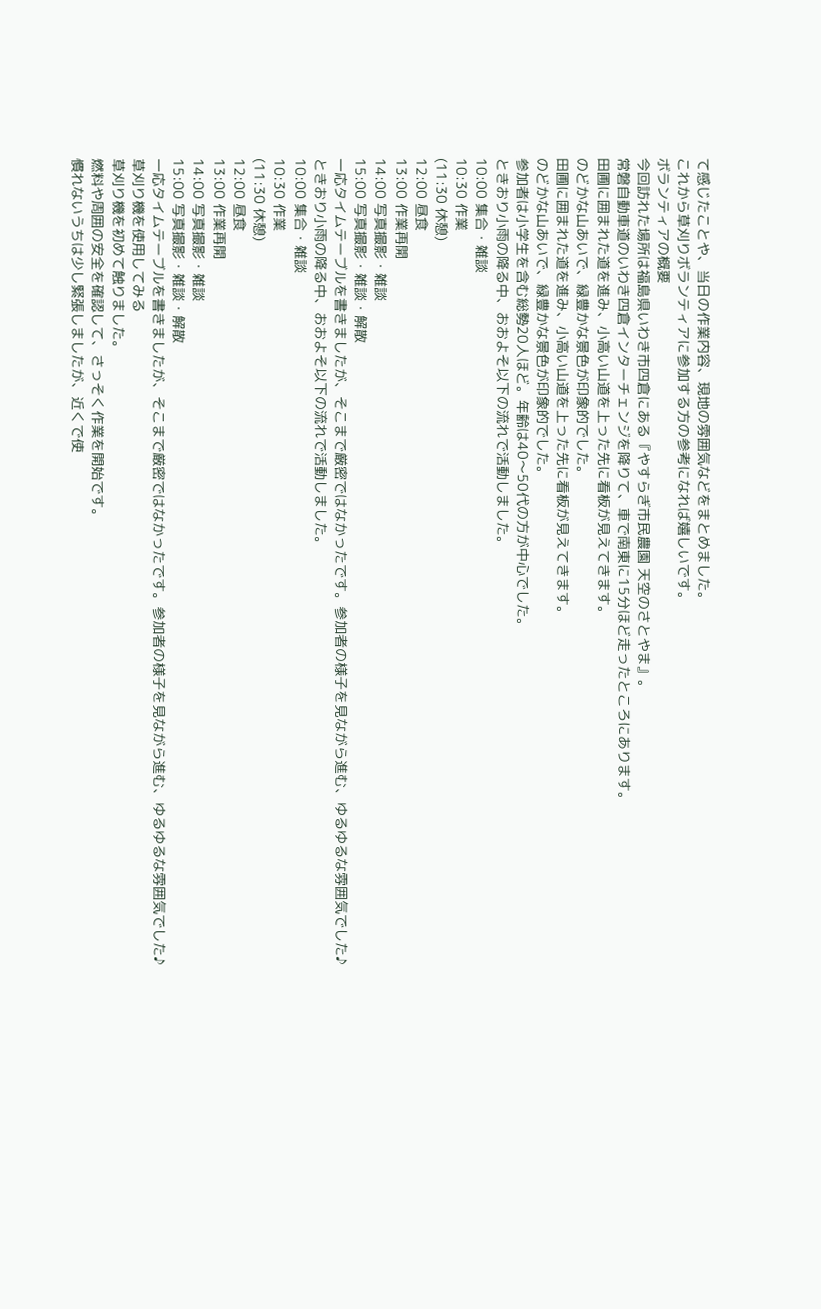て感じたことや、当日の作業内容、現地の雰囲気などをまとめました。
これから草刈りボランティアに参加する方の参考になれば嬉しいです。
ボランティアの概要
今回訪れた場所は福島県いわき市四倉にある『やすらぎ市民農園 天空のさとやま』。
常磐自動車道のいわき四倉インターチェンジを降りて、車で南東に15分ほど走ったところにあります。
田圃に囲まれた道を進み、小高い山道を上った先に看板が見えてきます。
のどかな山あいで、緑豊かな景色が印象的でした。
田圃に囲まれた道を進み、小高い山道を上った先に看板が見えてきます。
のどかな山あいで、緑豊かな景色が印象的でした。
参加者は小学生を含む総勢20人ほど。年齢は40〜50代の方が中心でした。
ときおり小雨の降る中、おおよそ以下の流れで活動しました。
10:00 集合・雑談
10:30 作業
(11:30 休憩)
12:00 昼食
13:00 作業再開
14:00 写真撮影・雑談
15:00 写真撮影・雑談・解散
一応タイムテーブルを書きましたが、そこまで厳密ではなかったです。参加者の様子を見ながら進む、ゆるゆるな雰囲気でした♪
ときおり小雨の降る中、おおよそ以下の流れで活動しました。
10:00 集合・雑談
10:30 作業
(11:30 休憩)
12:00 昼食
13:00 作業再開
14:00 写真撮影・雑談
15:00 写真撮影・雑談・解散
一応タイムテーブルを書きましたが、そこまで厳密ではなかったです。参加者の様子を見ながら進む、ゆるゆるな雰囲気でした♪
草刈り機を使用してみる
草刈り機を初めて触りました。
燃料や周囲の安全を確認して、さっそく作業を開始です。
慣れないうちは少し緊張しましたが、近くで使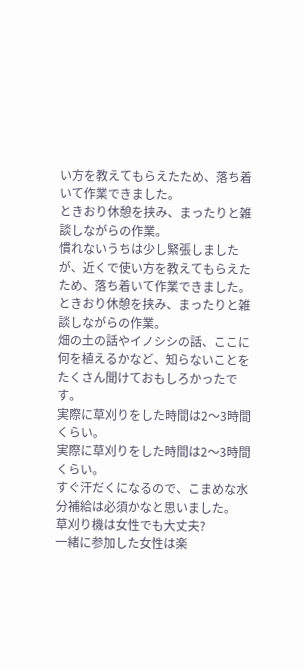い方を教えてもらえたため、落ち着いて作業できました。
ときおり休憩を挟み、まったりと雑談しながらの作業。
慣れないうちは少し緊張しましたが、近くで使い方を教えてもらえたため、落ち着いて作業できました。
ときおり休憩を挟み、まったりと雑談しながらの作業。
畑の土の話やイノシシの話、ここに何を植えるかなど、知らないことをたくさん聞けておもしろかったです。
実際に草刈りをした時間は2〜3時間くらい。
実際に草刈りをした時間は2〜3時間くらい。
すぐ汗だくになるので、こまめな水分補給は必須かなと思いました。
草刈り機は女性でも大丈夫?
一緒に参加した女性は楽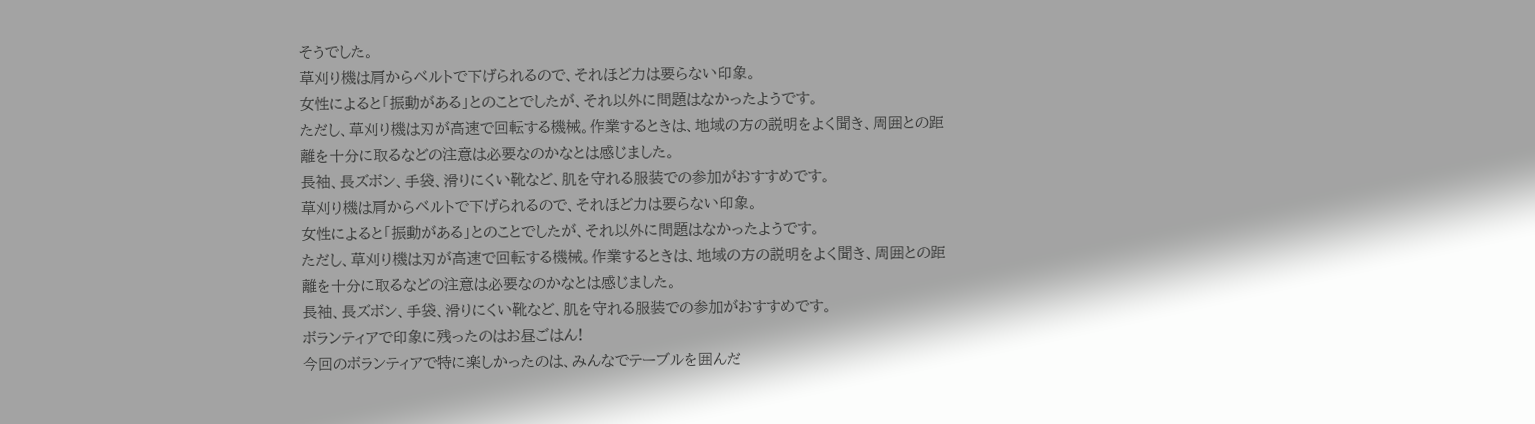そうでした。
草刈り機は肩からベルトで下げられるので、それほど力は要らない印象。
女性によると「振動がある」とのことでしたが、それ以外に問題はなかったようです。
ただし、草刈り機は刃が高速で回転する機械。作業するときは、地域の方の説明をよく聞き、周囲との距離を十分に取るなどの注意は必要なのかなとは感じました。
長袖、長ズボン、手袋、滑りにくい靴など、肌を守れる服装での参加がおすすめです。
草刈り機は肩からベルトで下げられるので、それほど力は要らない印象。
女性によると「振動がある」とのことでしたが、それ以外に問題はなかったようです。
ただし、草刈り機は刃が高速で回転する機械。作業するときは、地域の方の説明をよく聞き、周囲との距離を十分に取るなどの注意は必要なのかなとは感じました。
長袖、長ズボン、手袋、滑りにくい靴など、肌を守れる服装での参加がおすすめです。
ボランティアで印象に残ったのはお昼ごはん!
今回のボランティアで特に楽しかったのは、みんなでテーブルを囲んだ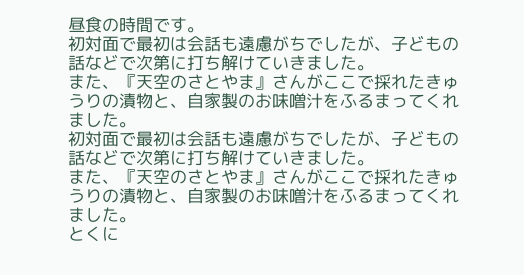昼食の時間です。
初対面で最初は会話も遠慮がちでしたが、子どもの話などで次第に打ち解けていきました。
また、『天空のさとやま』さんがここで採れたきゅうりの漬物と、自家製のお味噌汁をふるまってくれました。
初対面で最初は会話も遠慮がちでしたが、子どもの話などで次第に打ち解けていきました。
また、『天空のさとやま』さんがここで採れたきゅうりの漬物と、自家製のお味噌汁をふるまってくれました。
とくに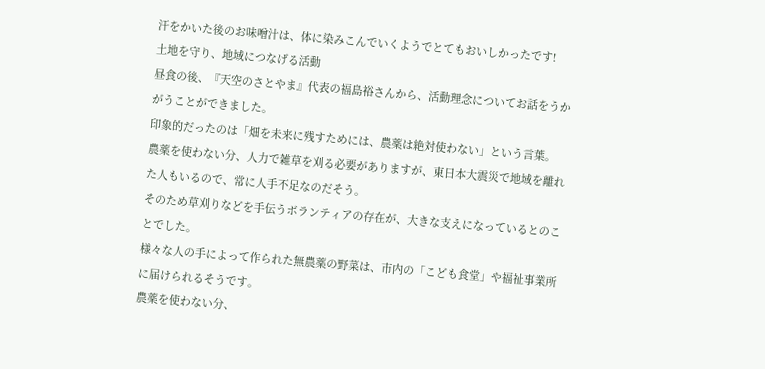汗をかいた後のお味噌汁は、体に染みこんでいくようでとてもおいしかったです!
土地を守り、地域につなげる活動
昼食の後、『天空のさとやま』代表の福島裕さんから、活動理念についてお話をうかがうことができました。
印象的だったのは「畑を未来に残すためには、農薬は絶対使わない」という言葉。
農薬を使わない分、人力で雑草を刈る必要がありますが、東日本大震災で地域を離れた人もいるので、常に人手不足なのだそう。
そのため草刈りなどを手伝うボランティアの存在が、大きな支えになっているとのことでした。
様々な人の手によって作られた無農薬の野菜は、市内の「こども食堂」や福祉事業所に届けられるそうです。
農薬を使わない分、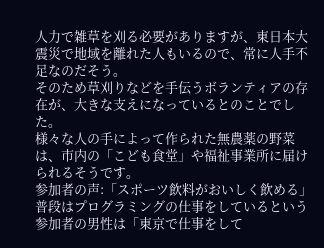人力で雑草を刈る必要がありますが、東日本大震災で地域を離れた人もいるので、常に人手不足なのだそう。
そのため草刈りなどを手伝うボランティアの存在が、大きな支えになっているとのことでした。
様々な人の手によって作られた無農薬の野菜は、市内の「こども食堂」や福祉事業所に届けられるそうです。
参加者の声:「スポーツ飲料がおいしく飲める」
普段はプログラミングの仕事をしているという参加者の男性は「東京で仕事をして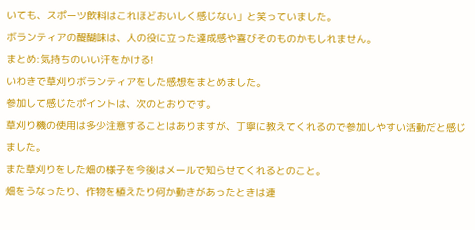いても、スポーツ飲料はこれほどおいしく感じない」と笑っていました。
ボランティアの醍醐味は、人の役に立った達成感や喜びそのものかもしれません。
まとめ:気持ちのいい汗をかける!
いわきで草刈りボランティアをした感想をまとめました。
参加して感じたポイントは、次のとおりです。
草刈り機の使用は多少注意することはありますが、丁寧に教えてくれるので参加しやすい活動だと感じました。
また草刈りをした畑の様子を今後はメールで知らせてくれるとのこと。
畑をうなったり、作物を植えたり何か動きがあったときは連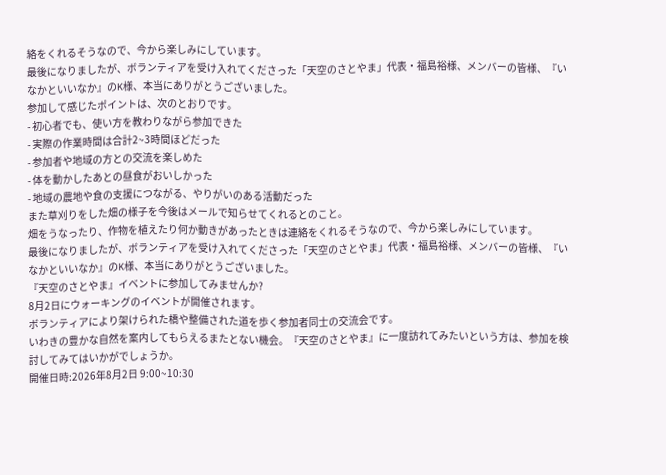絡をくれるそうなので、今から楽しみにしています。
最後になりましたが、ボランティアを受け入れてくださった「天空のさとやま」代表・福島裕様、メンバーの皆様、『いなかといいなか』のK様、本当にありがとうございました。
参加して感じたポイントは、次のとおりです。
- 初心者でも、使い方を教わりながら参加できた
- 実際の作業時間は合計2~3時間ほどだった
- 参加者や地域の方との交流を楽しめた
- 体を動かしたあとの昼食がおいしかった
- 地域の農地や食の支援につながる、やりがいのある活動だった
また草刈りをした畑の様子を今後はメールで知らせてくれるとのこと。
畑をうなったり、作物を植えたり何か動きがあったときは連絡をくれるそうなので、今から楽しみにしています。
最後になりましたが、ボランティアを受け入れてくださった「天空のさとやま」代表・福島裕様、メンバーの皆様、『いなかといいなか』のK様、本当にありがとうございました。
『天空のさとやま』イベントに参加してみませんか?
8月2日にウォーキングのイベントが開催されます。
ボランティアにより架けられた橋や整備された道を歩く参加者同士の交流会です。
いわきの豊かな自然を案内してもらえるまたとない機会。『天空のさとやま』に一度訪れてみたいという方は、参加を検討してみてはいかがでしょうか。
開催日時:2026年8月2日 9:00~10:30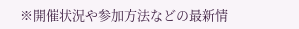※開催状況や参加方法などの最新情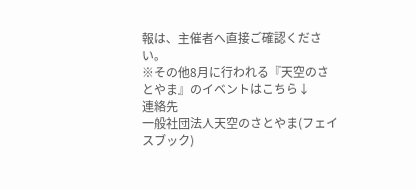報は、主催者へ直接ご確認ください。
※その他8月に行われる『天空のさとやま』のイベントはこちら↓
連絡先
一般社団法人天空のさとやま(フェイスブック)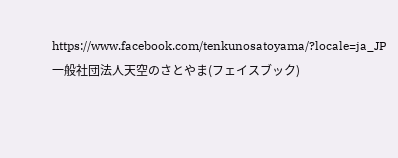https://www.facebook.com/tenkunosatoyama/?locale=ja_JP
一般社団法人天空のさとやま(フェイスブック)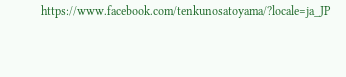https://www.facebook.com/tenkunosatoyama/?locale=ja_JP